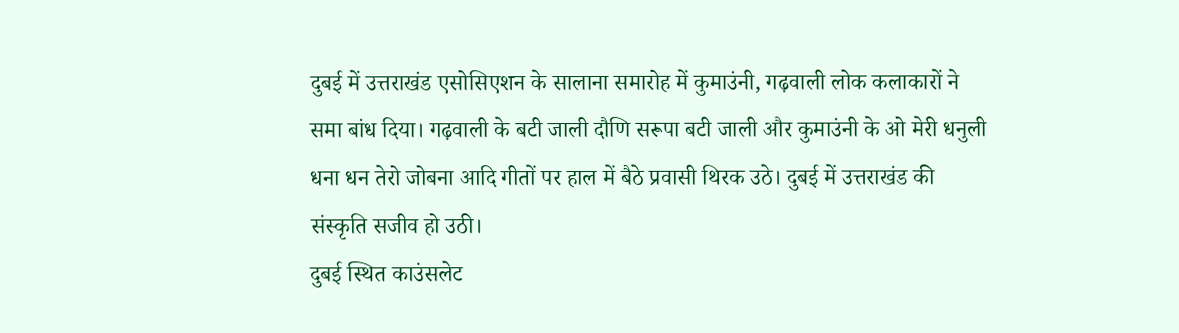दुबई में उत्तराखंड एसोसिएशन के सालाना समारोह में कुमाउंनी, गढ़वाली लोक कलाकारों ने समा बांध दिया। गढ़वाली के बटी जाली दौणि सरूपा बटी जाली और कुमाउंनी के ओ मेरी धनुली धना धन तेरो जोबना आदि गीतों पर हाल में बैठे प्रवासी थिरक उठे। दुबई में उत्तराखंड की संस्कृति सजीव हो उठी।
दुबई स्थित काउंसलेट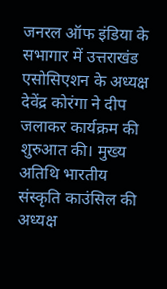जनरल ऑफ इंडिया के सभागार में उत्तराखंड एसोसिएशन के अध्यक्ष देवेंद्र कोरंगा ने दीप जलाकर कार्यक्रम की शुरुआत की। मुख्य अतिथि भारतीय संस्कृति काउंसिल की अध्यक्ष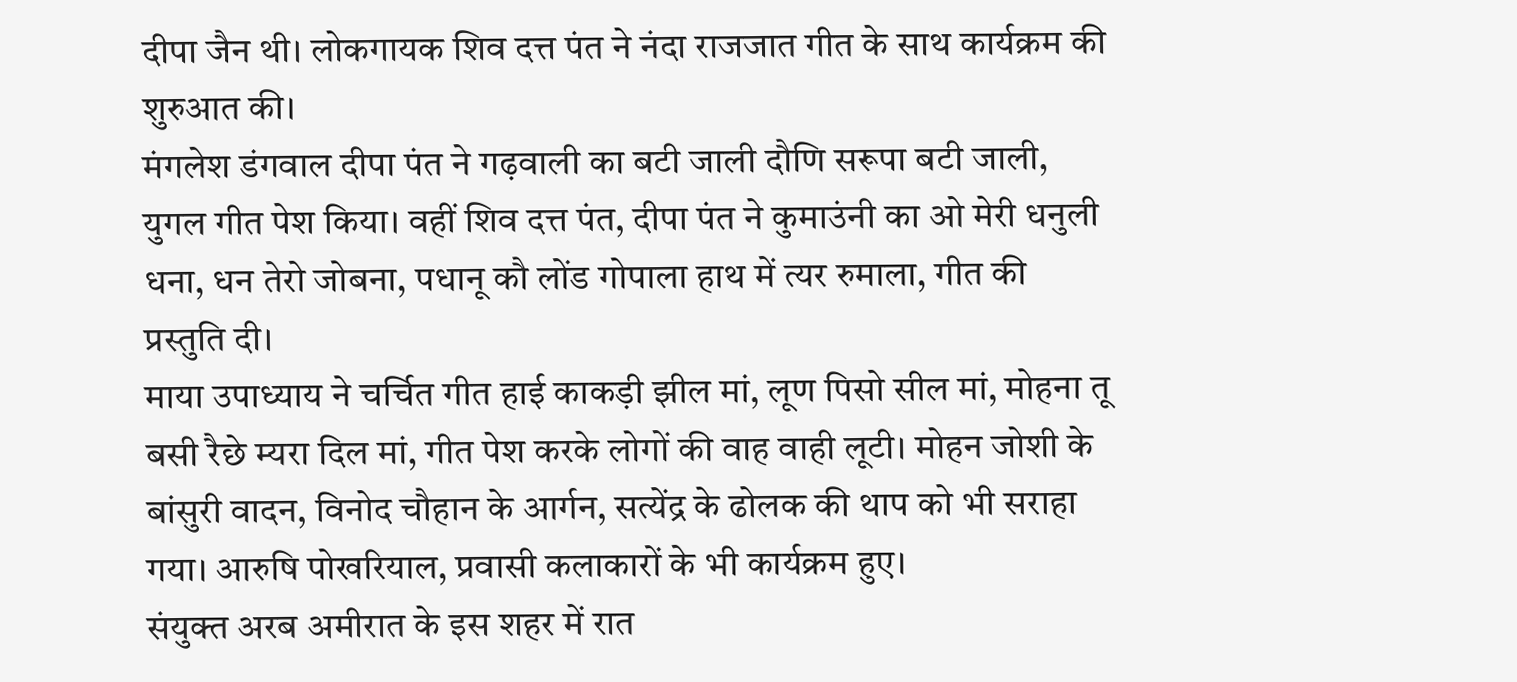दीपा जैन थी। लोकगायक शिव दत्त पंत ने नंदा राजजात गीत के साथ कार्यक्रम की शुरुआत की।
मंगलेश डंगवाल दीपा पंत ने गढ़वाली का बटी जाली दौणि सरूपा बटी जाली, युगल गीत पेश किया। वहीं शिव दत्त पंत, दीपा पंत ने कुमाउंनी का ओ मेरी धनुली धना, धन तेरो जोबना, पधानू कौ लोंड गोपाला हाथ में त्यर रुमाला, गीत की प्रस्तुति दी।
माया उपाध्याय ने चर्चित गीत हाई काकड़ी झील मां, लूण पिसो सील मां, मोहना तू बसी रैछे म्यरा दिल मां, गीत पेश करके लोगों की वाह वाही लूटी। मोहन जोशी के बांसुरी वादन, विनोद चौहान के आर्गन, सत्येंद्र के ढोलक की थाप को भी सराहा गया। आरुषि पोखरियाल, प्रवासी कलाकारों के भी कार्यक्रम हुए।
संयुक्त अरब अमीरात के इस शहर में रात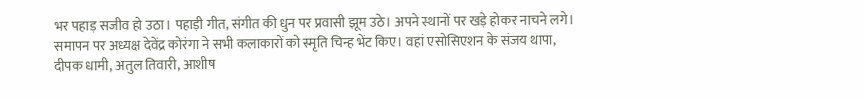भर पहाड़ सजीव हो उठा। पहाड़ी गीत, संगीत की धुन पर प्रवासी झूम उठे। अपने स्थानों पर खड़े होकर नाचने लगे। समापन पर अध्यक्ष देवेंद्र कोरंगा ने सभी कलाकारों को स्मृति चिन्ह भेंट किए। वहां एसोसिएशन के संजय थापा, दीपक धामी, अतुल तिवारी, आशीष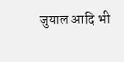जुयाल आदि भी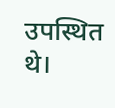उपस्थित थे।